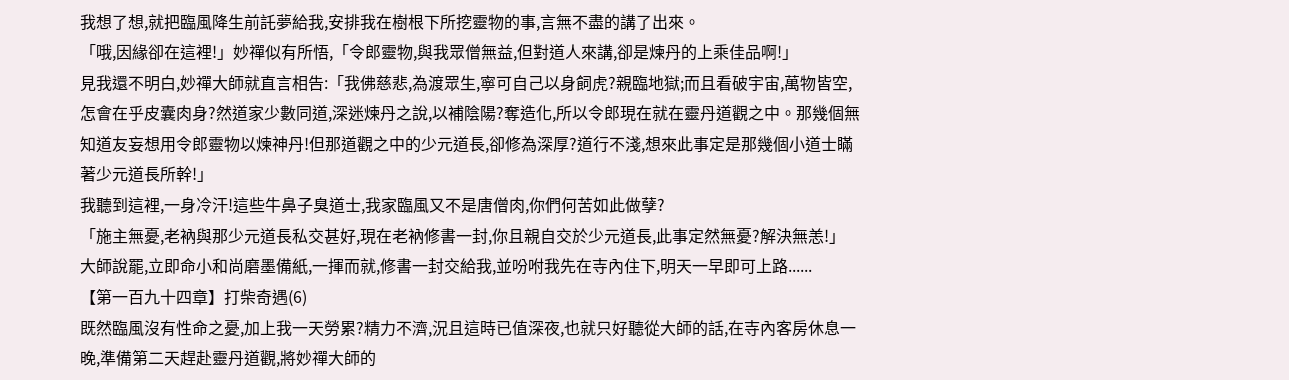我想了想,就把臨風降生前託夢給我,安排我在樹根下所挖靈物的事,言無不盡的講了出來。
「哦,因緣卻在這裡!」妙禪似有所悟,「令郎靈物,與我眾僧無益,但對道人來講,卻是煉丹的上乘佳品啊!」
見我還不明白,妙禪大師就直言相告:「我佛慈悲,為渡眾生,寧可自己以身飼虎?親臨地獄;而且看破宇宙,萬物皆空,怎會在乎皮囊肉身?然道家少數同道,深迷煉丹之說,以補陰陽?奪造化,所以令郎現在就在靈丹道觀之中。那幾個無知道友妄想用令郎靈物以煉神丹!但那道觀之中的少元道長,卻修為深厚?道行不淺,想來此事定是那幾個小道士瞞著少元道長所幹!」
我聽到這裡,一身冷汗!這些牛鼻子臭道士,我家臨風又不是唐僧肉,你們何苦如此做孽?
「施主無憂,老衲與那少元道長私交甚好,現在老衲修書一封,你且親自交於少元道長,此事定然無憂?解決無恙!」
大師說罷,立即命小和尚磨墨備紙,一揮而就,修書一封交給我,並吩咐我先在寺內住下,明天一早即可上路......
【第一百九十四章】打柴奇遇(6)
既然臨風沒有性命之憂,加上我一天勞累?精力不濟,況且這時已值深夜,也就只好聽從大師的話,在寺內客房休息一晚,準備第二天趕赴靈丹道觀,將妙禪大師的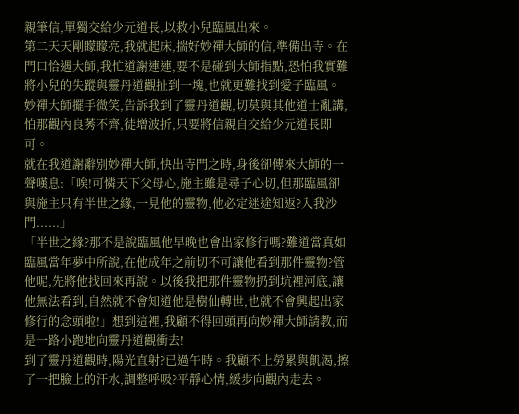親筆信,單獨交給少元道長,以救小兒臨風出來。
第二天天剛矇矇亮,我就起床,揣好妙禪大師的信,準備出寺。在門口恰遇大師,我忙道謝連連,要不是碰到大師指點,恐怕我實難將小兒的失蹤與靈丹道觀扯到一塊,也就更難找到愛子臨風。
妙禪大師擺手微笑,告訴我到了靈丹道觀,切莫與其他道士亂講,怕那觀內良莠不齊,徒增波折,只要將信親自交給少元道長即可。
就在我道謝辭別妙禪大師,快出寺門之時,身後卻傳來大師的一聲嘆息:「唉!可憐天下父母心,施主雖是尋子心切,但那臨風卻與施主只有半世之緣,一見他的靈物,他必定迷途知返?入我沙門......」
「半世之緣?那不是說臨風他早晚也會出家修行嗎?難道當真如臨風當年夢中所說,在他成年之前切不可讓他看到那件靈物?管他呢,先將他找回來再說。以後我把那件靈物扔到坑裡河底,讓他無法看到,自然就不會知道他是樹仙轉世,也就不會興起出家修行的念頭啦!」想到這裡,我顧不得回頭再向妙禪大師請教,而是一路小跑地向靈丹道觀衝去!
到了靈丹道觀時,陽光直射?已過午時。我顧不上勞累與飢渴,擦了一把臉上的汗水,調整呼吸?平靜心情,緩步向觀內走去。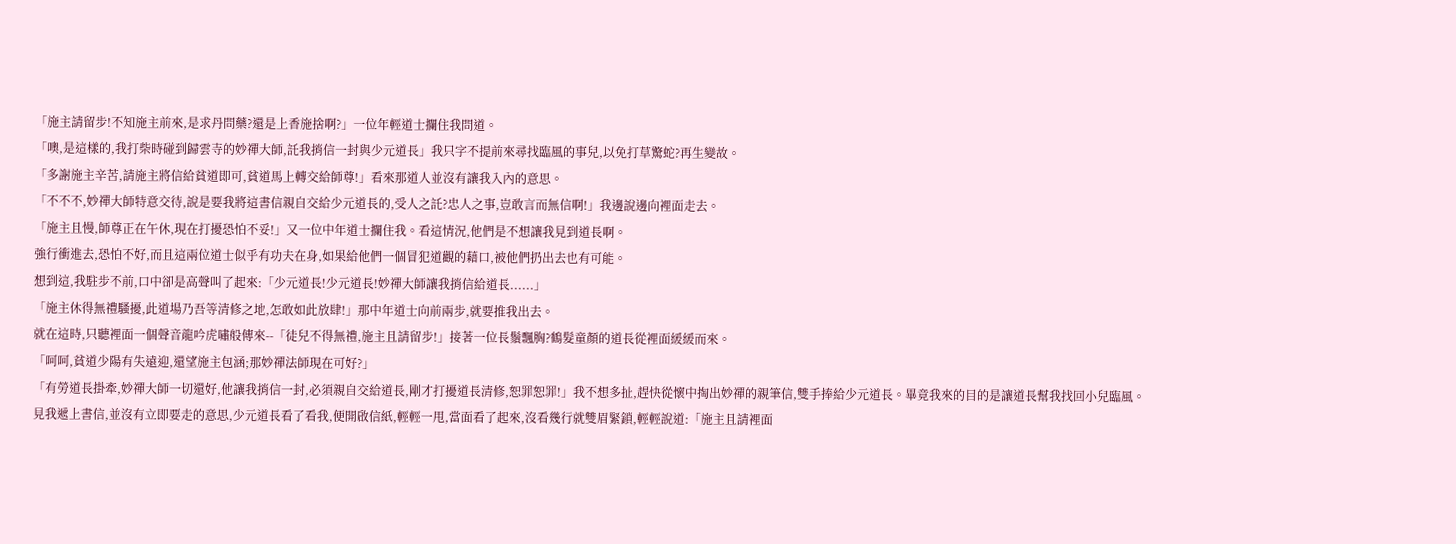「施主請留步!不知施主前來,是求丹問藥?還是上香施捨啊?」一位年輕道士攔住我問道。
「噢,是這樣的,我打柴時碰到歸雲寺的妙禪大師,託我捎信一封與少元道長」我只字不提前來尋找臨風的事兒,以免打草驚蛇?再生變故。
「多謝施主辛苦,請施主將信給貧道即可,貧道馬上轉交給師尊!」看來那道人並沒有讓我入內的意思。
「不不不,妙禪大師特意交待,說是要我將這書信親自交給少元道長的,受人之託?忠人之事,豈敢言而無信啊!」我邊說邊向裡面走去。
「施主且慢,師尊正在午休,現在打擾恐怕不妥!」又一位中年道士攔住我。看這情況,他們是不想讓我見到道長啊。
強行衝進去,恐怕不好,而且這兩位道士似乎有功夫在身,如果給他們一個冒犯道觀的藉口,被他們扔出去也有可能。
想到這,我駐步不前,口中卻是高聲叫了起來:「少元道長!少元道長!妙禪大師讓我捎信給道長......」
「施主休得無禮騷擾,此道場乃吾等清修之地,怎敢如此放肆!」那中年道士向前兩步,就要推我出去。
就在這時,只聽裡面一個聲音龍吟虎嘯般傳來--「徒兒不得無禮,施主且請留步!」接著一位長鬚飄胸?鶴髮童顏的道長從裡面緩緩而來。
「呵呵,貧道少陽有失遠迎,還望施主包涵;那妙禪法師現在可好?」
「有勞道長掛牽,妙禪大師一切還好,他讓我捎信一封,必須親自交給道長,剛才打擾道長清修,恕罪恕罪!」我不想多扯,趕快從懷中掏出妙禪的親筆信,雙手捧給少元道長。畢竟我來的目的是讓道長幫我找回小兒臨風。
見我遞上書信,並沒有立即要走的意思,少元道長看了看我,便開啟信紙,輕輕一甩,當面看了起來,沒看幾行就雙眉緊鎖,輕輕說道:「施主且請裡面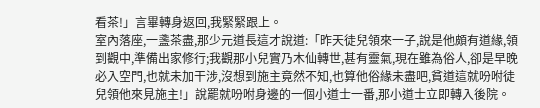看茶!」言畢轉身返回,我緊緊跟上。
室內落座,一盞茶盡,那少元道長這才說道:「昨天徒兒領來一子,說是他頗有道緣,領到觀中,準備出家修行;我觀那小兒實乃木仙轉世,甚有靈氣,現在雖為俗人,卻是早晚必入空門,也就未加干涉,沒想到施主竟然不知,也算他俗緣未盡吧,貧道這就吩咐徒兒領他來見施主!」說罷就吩咐身邊的一個小道士一番,那小道士立即轉入後院。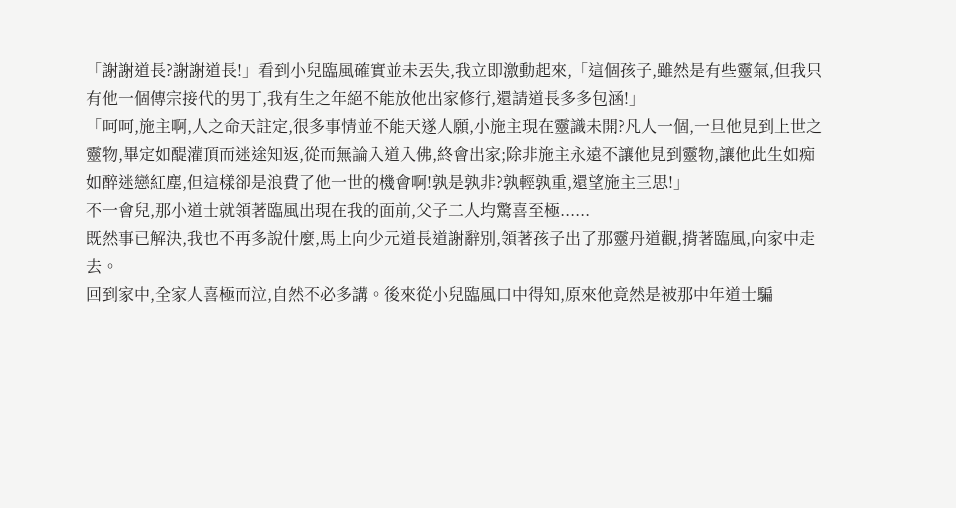「謝謝道長?謝謝道長!」看到小兒臨風確實並未丟失,我立即激動起來,「這個孩子,雖然是有些靈氣,但我只有他一個傳宗接代的男丁,我有生之年絕不能放他出家修行,還請道長多多包涵!」
「呵呵,施主啊,人之命天註定,很多事情並不能天遂人願,小施主現在靈識未開?凡人一個,一旦他見到上世之靈物,畢定如醍灌頂而迷途知返,從而無論入道入佛,終會出家;除非施主永遠不讓他見到靈物,讓他此生如痴如醉迷戀紅塵,但這樣卻是浪費了他一世的機會啊!孰是孰非?孰輕孰重,還望施主三思!」
不一會兒,那小道士就領著臨風出現在我的面前,父子二人均驚喜至極......
既然事已解決,我也不再多說什麼,馬上向少元道長道謝辭別,領著孩子出了那靈丹道觀,揹著臨風,向家中走去。
回到家中,全家人喜極而泣,自然不必多講。後來從小兒臨風口中得知,原來他竟然是被那中年道士騙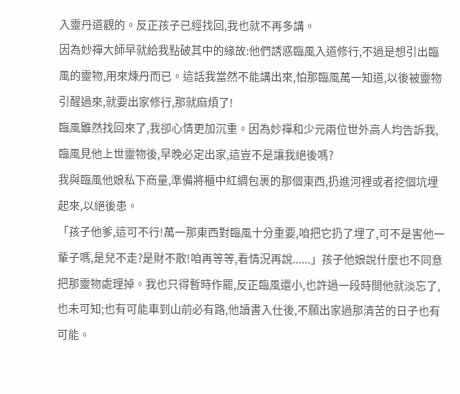入靈丹道觀的。反正孩子已經找回,我也就不再多講。
因為妙禪大師早就給我點破其中的緣故:他們誘惑臨風入道修行,不過是想引出臨風的靈物,用來煉丹而已。這話我當然不能講出來,怕那臨風萬一知道,以後被靈物引醒過來,就要出家修行,那就麻煩了!
臨風雖然找回來了,我卻心情更加沉重。因為妙禪和少元兩位世外高人均告訴我,臨風見他上世靈物後,早晚必定出家,這豈不是讓我絕後嗎?
我與臨風他娘私下商量,準備將櫃中紅綢包裹的那個東西,扔進河裡或者挖個坑埋起來,以絕後患。
「孩子他爹,這可不行!萬一那東西對臨風十分重要,咱把它扔了埋了,可不是害他一輩子嗎,是兒不走?是財不散!咱再等等,看情況再說......」孩子他娘說什麼也不同意把那靈物處理掉。我也只得暫時作罷,反正臨風還小,也許過一段時間他就淡忘了,也未可知;也有可能車到山前必有路,他讀書入仕後,不願出家過那清苦的日子也有可能。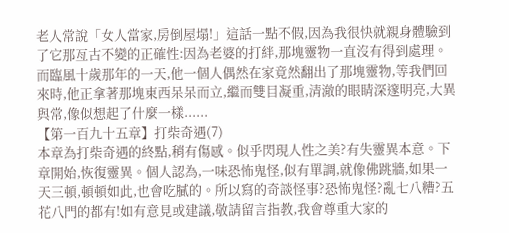老人常說「女人當家,房倒屋塌!」這話一點不假,因為我很快就親身體驗到了它那亙古不變的正確性:因為老婆的打絆,那塊靈物一直沒有得到處理。而臨風十歲那年的一天,他一個人偶然在家竟然翻出了那塊靈物,等我們回來時,他正拿著那塊東西呆呆而立,繼而雙目凝重,清澈的眼睛深邃明亮,大異與常,像似想起了什麼一樣......
【第一百九十五章】打柴奇遇(7)
本章為打柴奇遇的終點,稍有傷感。似乎閃現人性之美?有失靈異本意。下章開始,恢復靈異。個人認為,一味恐怖鬼怪,似有單調,就像佛跳牆,如果一天三頓,頓頓如此,也會吃膩的。所以寫的奇談怪事?恐怖鬼怪?亂七八糟?五花八門的都有!如有意見或建議,敬請留言指教,我會尊重大家的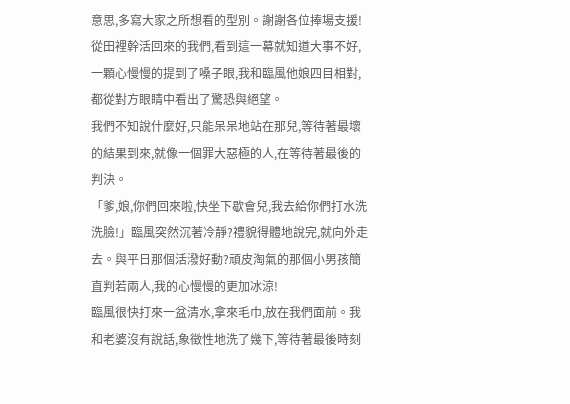意思,多寫大家之所想看的型別。謝謝各位捧場支援!
從田裡幹活回來的我們,看到這一幕就知道大事不好,一顆心慢慢的提到了嗓子眼,我和臨風他娘四目相對,都從對方眼睛中看出了驚恐與絕望。
我們不知說什麼好,只能呆呆地站在那兒,等待著最壞的結果到來,就像一個罪大惡極的人,在等待著最後的判決。
「爹,娘,你們回來啦,快坐下歇會兒,我去給你們打水洗洗臉!」臨風突然沉著冷靜?禮貌得體地說完,就向外走去。與平日那個活潑好動?頑皮淘氣的那個小男孩簡直判若兩人,我的心慢慢的更加冰涼!
臨風很快打來一盆清水,拿來毛巾,放在我們面前。我和老婆沒有說話,象徵性地洗了幾下,等待著最後時刻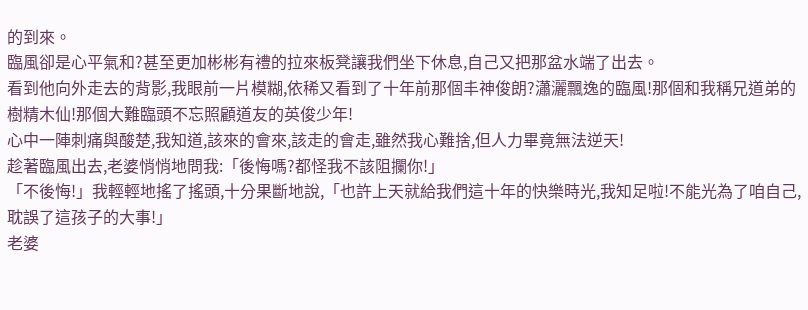的到來。
臨風卻是心平氣和?甚至更加彬彬有禮的拉來板凳讓我們坐下休息,自己又把那盆水端了出去。
看到他向外走去的背影,我眼前一片模糊,依稀又看到了十年前那個丰神俊朗?瀟灑飄逸的臨風!那個和我稱兄道弟的樹精木仙!那個大難臨頭不忘照顧道友的英俊少年!
心中一陣刺痛與酸楚,我知道,該來的會來,該走的會走,雖然我心難捨,但人力畢竟無法逆天!
趁著臨風出去,老婆悄悄地問我:「後悔嗎?都怪我不該阻攔你!」
「不後悔!」我輕輕地搖了搖頭,十分果斷地說,「也許上天就給我們這十年的快樂時光,我知足啦!不能光為了咱自己,耽誤了這孩子的大事!」
老婆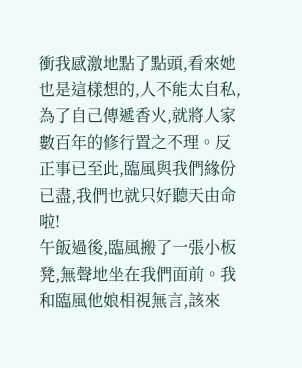衝我感激地點了點頭,看來她也是這樣想的,人不能太自私,為了自己傳遞香火,就將人家數百年的修行置之不理。反正事已至此,臨風與我們緣份已盡,我們也就只好聽天由命啦!
午飯過後,臨風搬了一張小板凳,無聲地坐在我們面前。我和臨風他娘相視無言,該來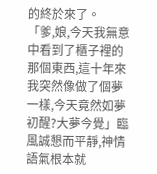的終於來了。
「爹,娘,今天我無意中看到了櫃子裡的那個東西,這十年來我突然像做了個夢一樣,今天竟然如夢初醒?大夢今覺」臨風誠懇而平靜,神情語氣根本就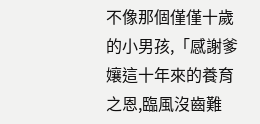不像那個僅僅十歲的小男孩,「感謝爹孃這十年來的養育之恩,臨風沒齒難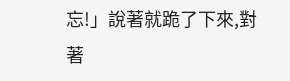忘!」說著就跪了下來,對著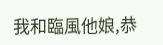我和臨風他娘,恭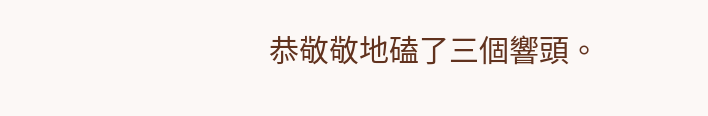恭敬敬地磕了三個響頭。